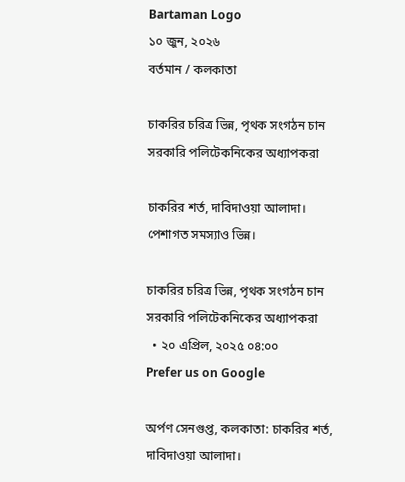Bartaman Logo
১০ জুন, ২০২৬
বর্তমান / কলকাতা

চাকরির চরিত্র ভিন্ন, পৃথক সংগঠন চান সরকারি পলিটেকনিকের অধ্যাপকরা

চাকরির শর্ত, দাবিদাওয়া আলাদা। পেশাগত সমস্যাও ভিন্ন।

চাকরির চরিত্র ভিন্ন, পৃথক সংগঠন চান সরকারি পলিটেকনিকের অধ্যাপকরা
  • ২০ এপ্রিল, ২০২৫ ০৪:০০
Prefer us on Google

অর্পণ সেনগুপ্ত, কলকাতা: চাকরির শর্ত, দাবিদাওয়া আলাদা।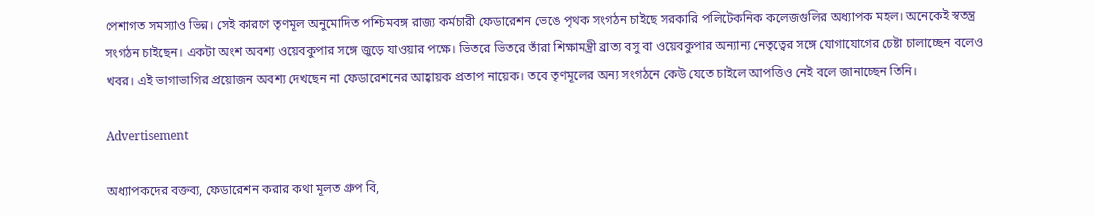পেশাগত সমস্যাও ভিন্ন। সেই কারণে তৃণমূল অনুমোদিত পশ্চিমবঙ্গ রাজ্য কর্মচারী ফেডারেশন ভেঙে পৃথক সংগঠন চাইছে সরকারি পলিটেকনিক কলেজগুলির অধ্যাপক মহল। অনেকেই স্বতন্ত্র সংগঠন চাইছেন। একটা অংশ অবশ্য ওয়েবকুপার সঙ্গে জুড়ে যাওয়ার পক্ষে। ভিতরে ভিতরে তাঁরা শিক্ষামন্ত্রী ব্রাত্য বসু বা ওয়েবকুপার অন্যান্য নেতৃত্বের সঙ্গে যোগাযোগের চেষ্টা চালাচ্ছেন বলেও খবর। এই ভাগাভাগির প্রয়োজন অবশ্য দেখছেন না ফেডারেশনের আহ্বায়ক প্রতাপ নায়েক। তবে তৃণমূলের অন্য সংগঠনে কেউ যেতে চাইলে আপত্তিও নেই বলে জানাচ্ছেন তিনি।

Advertisement

অধ্যাপকদের বক্তব্য, ফেডারেশন করার কথা মূলত গ্রুপ বি,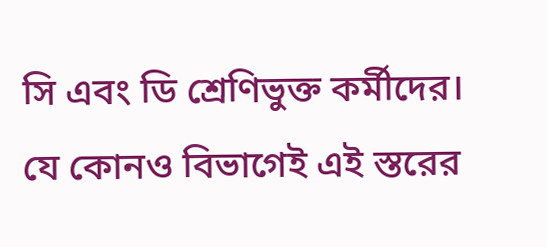সি এবং ডি শ্রেণিভুক্ত কর্মীদের। যে কোনও বিভাগেই এই স্তরের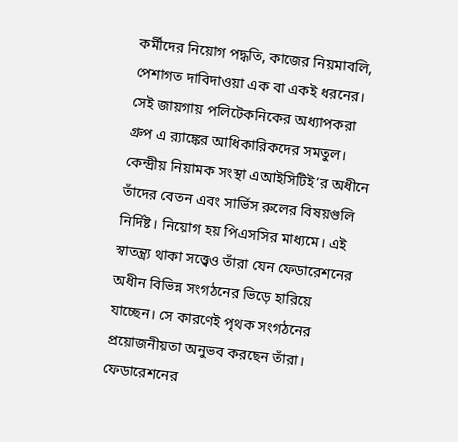কর্মীদের নিয়োগ পদ্ধতি, কাজের নিয়মাবলি, পেশাগত দাবিদাওয়া এক বা একই ধরনের। সেই জায়গায় পলিটেকনিকের অধ্যাপকরা গ্রুপ এ র‌্যাঙ্কের আধিকারিকদের সমতুল। কেন্দ্রীয় নিয়ামক সংস্থা এআইসিটিই’র অধীনে তাঁদের বেতন এবং সার্ভিস রুলের বিষয়গুলি নির্দিষ্ট। নিয়োগ হয় পিএসসির মাধ্যমে। এই স্বাতন্ত্র্য থাকা সত্ত্বেও তাঁরা যেন ফেডারেশনের অধীন বিভিন্ন সংগঠনের ভিড়ে হারিয়ে যাচ্ছেন। সে কারণেই পৃথক সংগঠনের প্রয়োজনীয়তা অনুভব করছেন তাঁরা।
ফেডারেশনের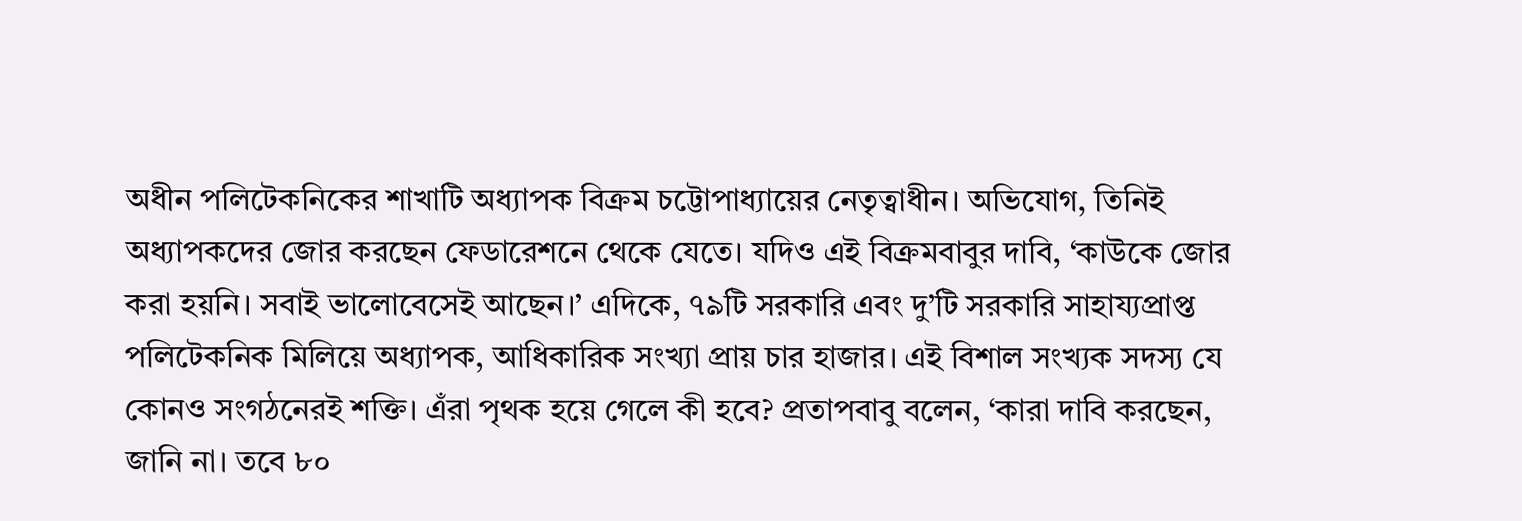অধীন পলিটেকনিকের শাখাটি অধ্যাপক বিক্রম চট্টোপাধ্যায়ের নেতৃত্বাধীন। অভিযোগ, তিনিই অধ্যাপকদের জোর করছেন ফেডারেশনে থেকে যেতে। যদিও এই বিক্রমবাবুর দাবি, ‘কাউকে জোর করা হয়নি। সবাই ভালোবেসেই আছেন।’ এদিকে, ৭৯টি সরকারি এবং দু’টি সরকারি সাহায্যপ্রাপ্ত পলিটেকনিক মিলিয়ে অধ্যাপক, আধিকারিক সংখ্যা প্রায় চার হাজার। এই বিশাল সংখ্যক সদস্য যে কোনও সংগঠনেরই শক্তি। এঁরা পৃথক হয়ে গেলে কী হবে? প্রতাপবাবু বলেন, ‘কারা দাবি করছেন, জানি না। তবে ৮০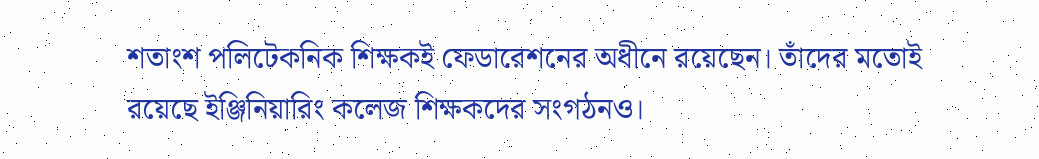শতাংশ পলিটেকনিক শিক্ষকই ফেডারেশনের অধীনে রয়েছেন। তাঁদের মতোই রয়েছে ইঞ্জিনিয়ারিং কলেজ শিক্ষকদের সংগঠনও।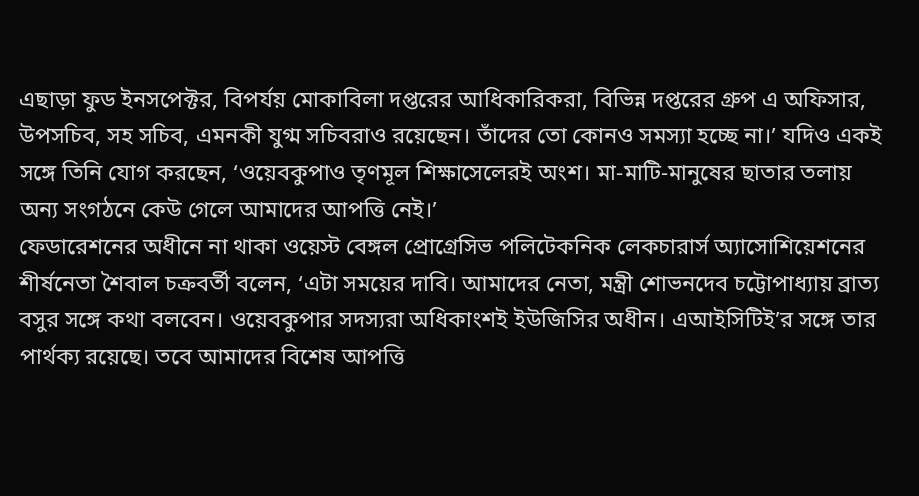এছাড়া ফুড ইনসপেক্টর, বিপর্যয় মোকাবিলা দপ্তরের আধিকারিকরা, বিভিন্ন দপ্তরের গ্রুপ এ অফিসার, উপসচিব, সহ সচিব, এমনকী যুগ্ম সচিবরাও রয়েছেন। তাঁদের তো কোনও সমস্যা হচ্ছে না।’ যদিও একই সঙ্গে তিনি যোগ করছেন, ‘ওয়েবকুপাও তৃণমূল শিক্ষাসেলেরই অংশ। মা-মাটি-মানুষের ছাতার তলায় অন্য সংগঠনে কেউ গেলে আমাদের আপত্তি নেই।’
ফেডারেশনের অধীনে না থাকা ওয়েস্ট বেঙ্গল প্রোগ্রেসিভ পলিটেকনিক লেকচারার্স অ্যাসোশিয়েশনের শীর্ষনেতা শৈবাল চক্রবর্তী বলেন, ‘এটা সময়ের দাবি। আমাদের নেতা, মন্ত্রী শোভনদেব চট্টোপাধ্যায় ব্রাত্য বসুর সঙ্গে কথা বলবেন। ওয়েবকুপার সদস্যরা অধিকাংশই ইউজিসির অধীন। এআইসিটিই’র সঙ্গে তার পার্থক্য রয়েছে। তবে আমাদের বিশেষ আপত্তি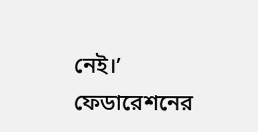নেই।’ ফেডারেশনের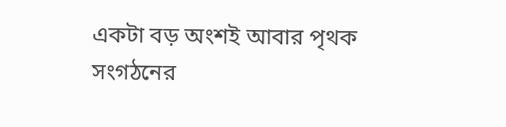একটা বড় অংশই আবার পৃথক সংগঠনের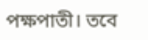পক্ষপাতী। তবে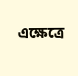এক্ষেত্রে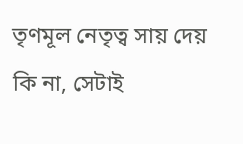তৃণমূল নেতৃত্ব সায় দেয় কি না, সেটাই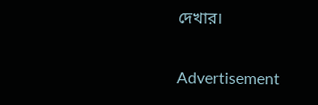দেখার।

Advertisement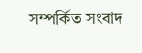সম্পর্কিত সংবাদ